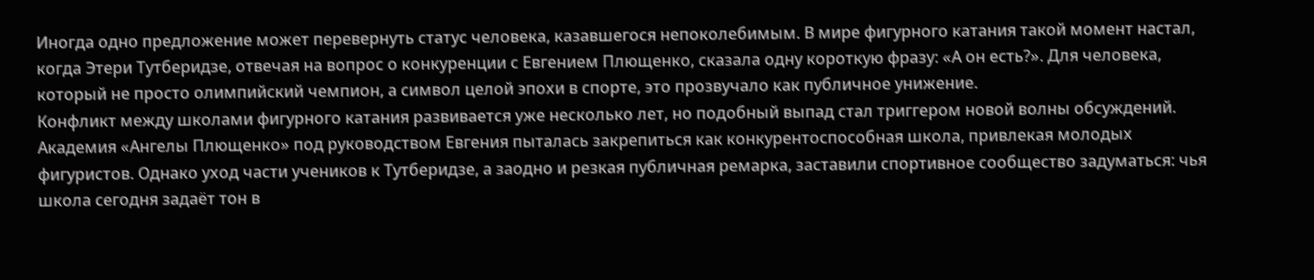Иногда одно предложение может перевернуть статус человека, казавшегося непоколебимым. В мире фигурного катания такой момент настал, когда Этери Тутберидзе, отвечая на вопрос о конкуренции с Евгением Плющенко, сказала одну короткую фразу: «А он есть?». Для человека, который не просто олимпийский чемпион, а символ целой эпохи в спорте, это прозвучало как публичное унижение.
Конфликт между школами фигурного катания развивается уже несколько лет, но подобный выпад стал триггером новой волны обсуждений. Академия «Ангелы Плющенко» под руководством Евгения пыталась закрепиться как конкурентоспособная школа, привлекая молодых фигуристов. Однако уход части учеников к Тутберидзе, а заодно и резкая публичная ремарка, заставили спортивное сообщество задуматься: чья школа сегодня задаёт тон в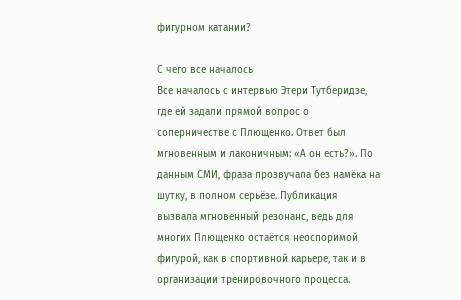фигурном катании?

С чего все началось
Все началось с интервью Этери Тутберидзе, где ей задали прямой вопрос о соперничестве с Плющенко. Ответ был мгновенным и лаконичным: «А он есть?». По данным СМИ, фраза прозвучала без намёка на шутку, в полном серьёзе. Публикация вызвала мгновенный резонанс, ведь для многих Плющенко остаётся неоспоримой фигурой, как в спортивной карьере, так и в организации тренировочного процесса.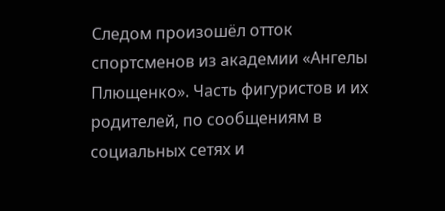Следом произошёл отток спортсменов из академии «Ангелы Плющенко». Часть фигуристов и их родителей, по сообщениям в социальных сетях и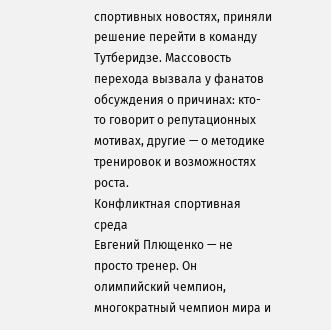спортивных новостях, приняли решение перейти в команду Тутберидзе. Массовость перехода вызвала у фанатов обсуждения о причинах: кто-то говорит о репутационных мотивах, другие — о методике тренировок и возможностях роста.
Конфликтная спортивная среда
Евгений Плющенко — не просто тренер. Он олимпийский чемпион, многократный чемпион мира и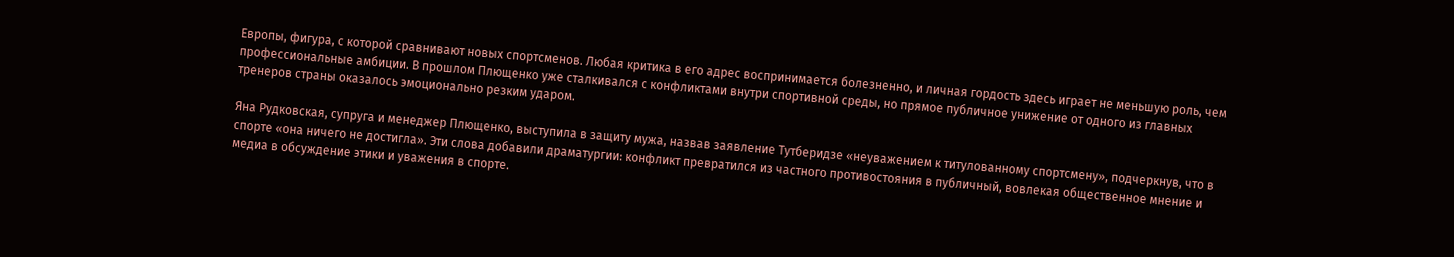Европы, фигура, с которой сравнивают новых спортсменов. Любая критика в его адрес воспринимается болезненно, и личная гордость здесь играет не меньшую роль, чем профессиональные амбиции. В прошлом Плющенко уже сталкивался с конфликтами внутри спортивной среды, но прямое публичное унижение от одного из главных тренеров страны оказалось эмоционально резким ударом.

Яна Рудковская, супруга и менеджер Плющенко, выступила в защиту мужа, назвав заявление Тутберидзе «неуважением к титулованному спортсмену», подчеркнув, что в спорте «она ничего не достигла». Эти слова добавили драматургии: конфликт превратился из частного противостояния в публичный, вовлекая общественное мнение и медиа в обсуждение этики и уважения в спорте.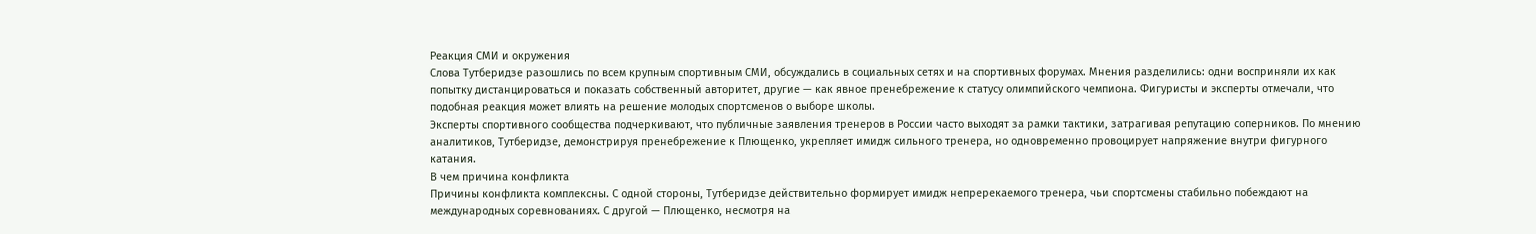Реакция СМИ и окружения
Слова Тутберидзе разошлись по всем крупным спортивным СМИ, обсуждались в социальных сетях и на спортивных форумах. Мнения разделились: одни восприняли их как попытку дистанцироваться и показать собственный авторитет, другие — как явное пренебрежение к статусу олимпийского чемпиона. Фигуристы и эксперты отмечали, что подобная реакция может влиять на решение молодых спортсменов о выборе школы.
Эксперты спортивного сообщества подчеркивают, что публичные заявления тренеров в России часто выходят за рамки тактики, затрагивая репутацию соперников. По мнению аналитиков, Тутберидзе, демонстрируя пренебрежение к Плющенко, укрепляет имидж сильного тренера, но одновременно провоцирует напряжение внутри фигурного катания.
В чем причина конфликта
Причины конфликта комплексны. С одной стороны, Тутберидзе действительно формирует имидж непререкаемого тренера, чьи спортсмены стабильно побеждают на международных соревнованиях. С другой — Плющенко, несмотря на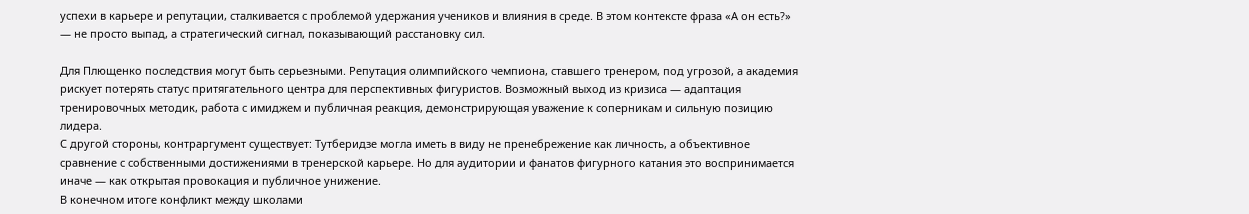успехи в карьере и репутации, сталкивается с проблемой удержания учеников и влияния в среде. В этом контексте фраза «А он есть?» — не просто выпад, а стратегический сигнал, показывающий расстановку сил.

Для Плющенко последствия могут быть серьезными. Репутация олимпийского чемпиона, ставшего тренером, под угрозой, а академия рискует потерять статус притягательного центра для перспективных фигуристов. Возможный выход из кризиса — адаптация тренировочных методик, работа с имиджем и публичная реакция, демонстрирующая уважение к соперникам и сильную позицию лидера.
С другой стороны, контраргумент существует: Тутберидзе могла иметь в виду не пренебрежение как личность, а объективное сравнение с собственными достижениями в тренерской карьере. Но для аудитории и фанатов фигурного катания это воспринимается иначе — как открытая провокация и публичное унижение.
В конечном итоге конфликт между школами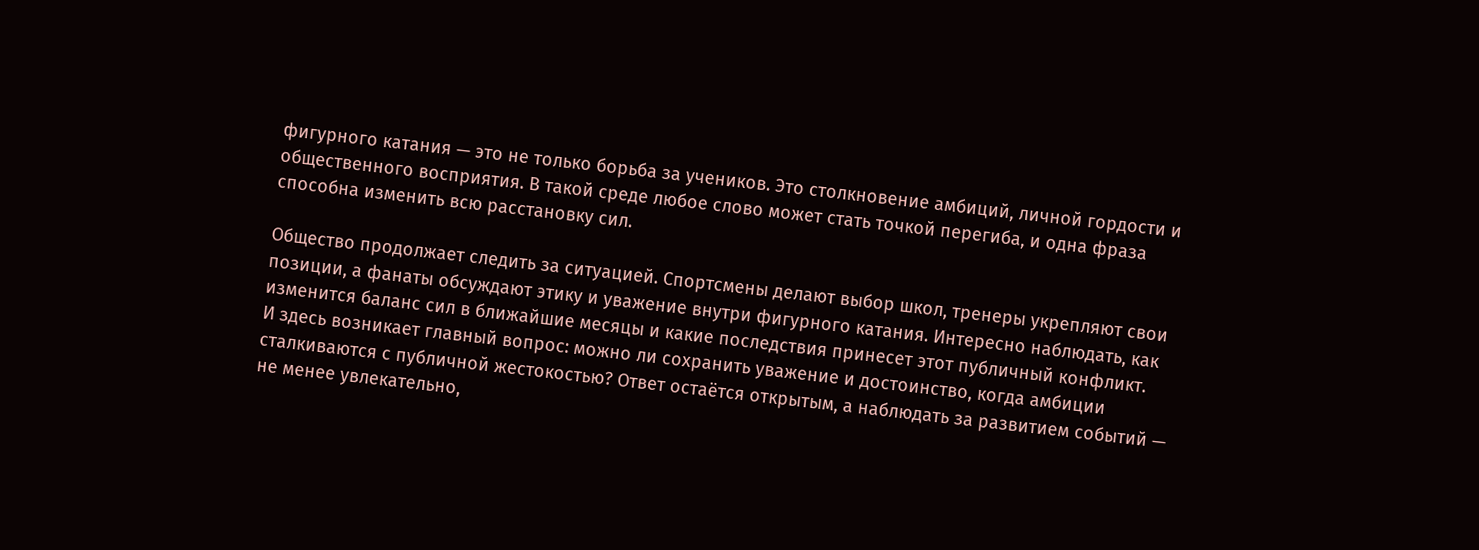фигурного катания — это не только борьба за учеников. Это столкновение амбиций, личной гордости и общественного восприятия. В такой среде любое слово может стать точкой перегиба, и одна фраза способна изменить всю расстановку сил.

Общество продолжает следить за ситуацией. Спортсмены делают выбор школ, тренеры укрепляют свои позиции, а фанаты обсуждают этику и уважение внутри фигурного катания. Интересно наблюдать, как изменится баланс сил в ближайшие месяцы и какие последствия принесет этот публичный конфликт.
И здесь возникает главный вопрос: можно ли сохранить уважение и достоинство, когда амбиции сталкиваются с публичной жестокостью? Ответ остаётся открытым, а наблюдать за развитием событий — не менее увлекательно,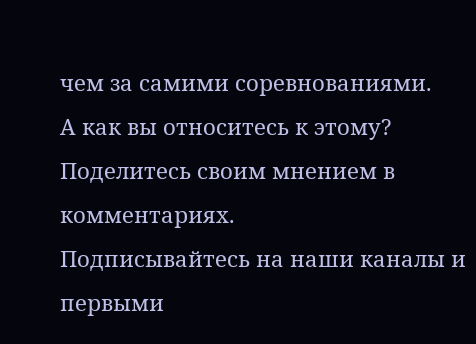чем за самими соревнованиями.
А как вы относитесь к этому? Поделитесь своим мнением в комментариях.
Подписывайтесь на наши каналы и первыми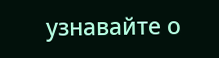узнавайте о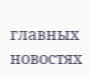главных новостях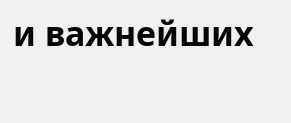и важнейших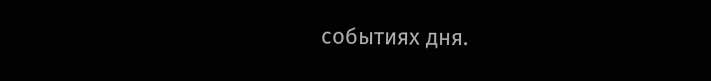событиях дня.